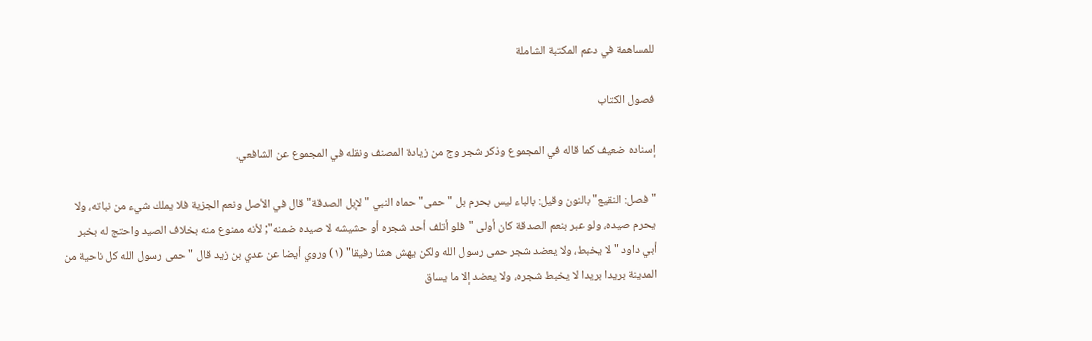للمساهمة في دعم المكتبة الشاملة

فصول الكتاب

إسناده ضعيف كما قاله في المجموع وذكر شجر وج من زيادة المصنف ونقله في المجموع عن الشافعي.

"فصل: النقيع" بالنون وقيل: بالباء ليس بحرم بل "حمى" حماه النبي "لإبل الصدقة" قال في الأصل ونعم الجزية فلا يملك شيء من نباته، ولا يحرم صيده، ولو عبر بنعم الصدقة كان أولى "فلو أتلف أحد شجره أو حشيشه لا صيده ضمنه"; لأنه ممنوع منه بخلاف الصيد واحتج له بخبر أبي داود "لا يخبط، ولا يعضد شجر حمى رسول الله ولكن يهش هشا رفيقا" (١) وروي أيضا عن عدي بن زيد قال "حمى رسول الله كل ناحية من المدينة بريدا بريدا لا يخبط شجره، ولا يعضد إلا ما يساق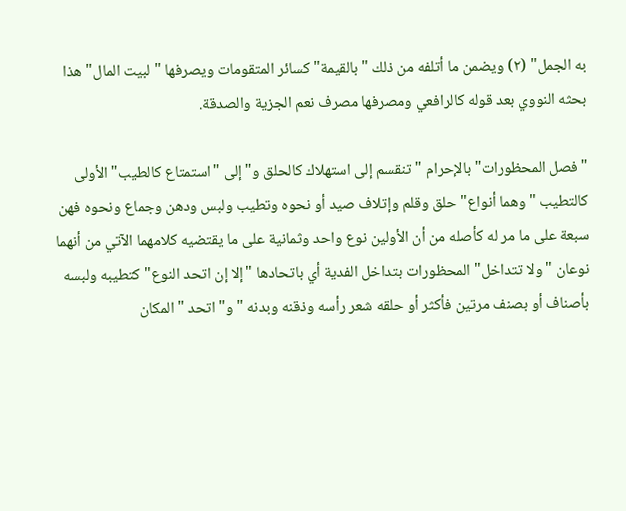به الجمل" (٢) ويضمن ما أتلفه من ذلك "بالقيمة" كسائر المتقومات ويصرفها "لبيت المال" هذا بحثه النووي بعد قوله كالرافعي ومصرفها مصرف نعم الجزية والصدقة.

"فصل المحظورات" بالإحرام "تنقسم إلى استهلاك كالحلق و" إلى "استمتاع كالطيب" الأولى كالتطيب "وهما أنواع" حلق وقلم وإتلاف صيد أو نحوه وتطيب ولبس ودهن وجماع ونحوه فهن سبعة على ما مر له كأصله من أن الأولين نوع واحد وثمانية على ما يقتضيه كلامهما الآتي من أنهما نوعان "ولا تتداخل" المحظورات بتداخل الفدية أي باتحادها "إلا إن اتحد النوع" كتطيبه ولبسه بأصناف أو بصنف مرتين فأكثر أو حلقه شعر رأسه وذقنه وبدنه "و" اتحد "المكان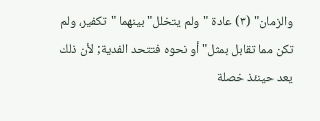والزمان" (٣) عادة "ولم يتخلل" بينهما "تكفير، ولم تكن مما تقابل بمثل" أو نحوه فتتحد الفدية; لأن ذلك يعد حينئذ خصلة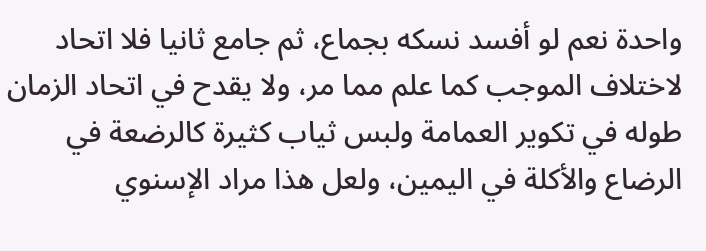واحدة نعم لو أفسد نسكه بجماع، ثم جامع ثانيا فلا اتحاد لاختلاف الموجب كما علم مما مر، ولا يقدح في اتحاد الزمان طوله في تكوير العمامة ولبس ثياب كثيرة كالرضعة في الرضاع والأكلة في اليمين، ولعل هذا مراد الإسنوي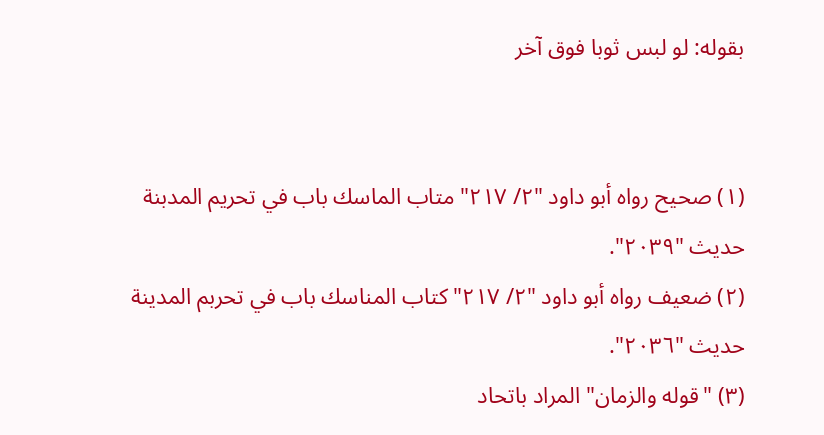بقوله: لو لبس ثوبا فوق آخر


(١) صحيح رواه أبو داود "٢/ ٢١٧" متاب الماسك باب في تحريم المدبنة حديث "٢٠٣٩".
(٢) ضعيف رواه أبو داود "٢/ ٢١٧" كتاب المناسك باب في تحربم المدينة حديث "٢٠٣٦".
(٣) "قوله والزمان" المراد باتحاد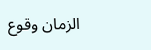الزمان وقوع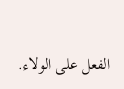الفعل على الولاء.